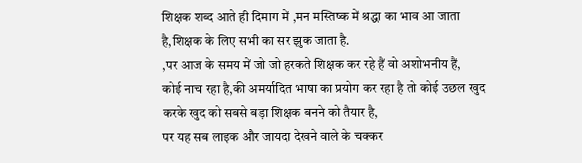शिक्षक शब्द आते ही दिमाग में ,मन मस्तिष्क में श्रद्धा का भाव आ जाता है,शिक्षक के लिए सभी का सर झुक जाता है.
,पर आज के समय में जो जो हरकते शिक्षक कर रहे हैं वो अशोभनीय हैं,
कोई नाच रहा है,की अमर्यादित भाषा का प्रयोग कर रहा है तो कोई उछल खुद करके खुद को सबसे बड़ा शिक्षक बनने को तैयार है,
पर यह सब लाइक और जायदा देखने वाले के चक्कर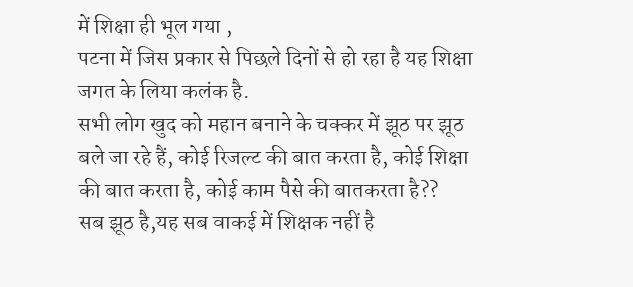में शिक्षा ही भूल गया ,
पटना में जिस प्रकार से पिछले दिनों से हो रहा है यह शिक्षा जगत के लिया कलंक है.
सभी लोग खुद को महान बनाने के चक्कर में झूठ पर झूठ बले जा रहे हैं, कोई रिजल्ट की बात करता है, कोई शिक्षा की बात करता है, कोई काम पैसे की बातकरता है??
सब झूठ है,यह सब वाकई में शिक्षक नहीं है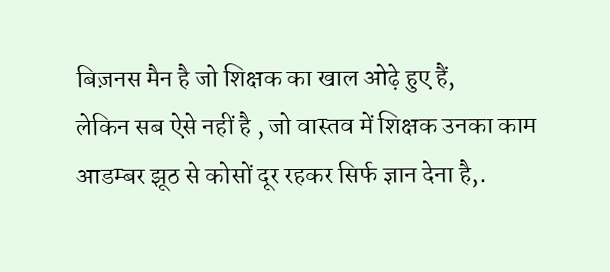बिज़नस मैन है जो शिक्षक का खाल ओढ़े हुए हैं,
लेकिन सब ऐसे नहीं है , जो वास्तव में शिक्षक उनका काम आडम्बर झूठ से कोसों दूर रहकर सिर्फ ज्ञान देना है,.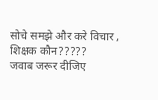सोचे समझे और करे विचार ,
शिक्षक कौन?????
जवाब जरूर दीजिए